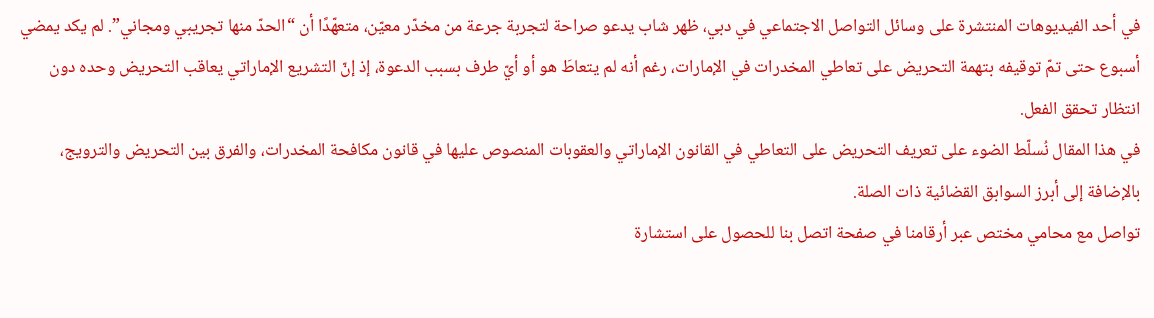في أحد الفيديوهات المنتشرة على وسائل التواصل الاجتماعي في دبي، ظهر شاب يدعو صراحة لتجربة جرعة من مخدّر معيّن، متعهّدًا أن “الحدّ منها تجريبي ومجاني”. لم يكد يمضي أسبوع حتى تمّ توقيفه بتهمة التحريض على تعاطي المخدرات في الإمارات، رغم أنه لم يتعاطَ هو أو أيّ طرف بسبب الدعوة، إذ إنّ التشريع الإماراتي يعاقب التحريض وحده دون انتظار تحقق الفعل.
في هذا المقال نُسلّط الضوء على تعريف التحريض على التعاطي في القانون الإماراتي والعقوبات المنصوص عليها في قانون مكافحة المخدرات، والفرق بين التحريض والترويج، بالإضافة إلى أبرز السوابق القضائية ذات الصلة.
تواصل مع محامي مختص عبر أرقامنا في صفحة اتصل بنا للحصول على استشارة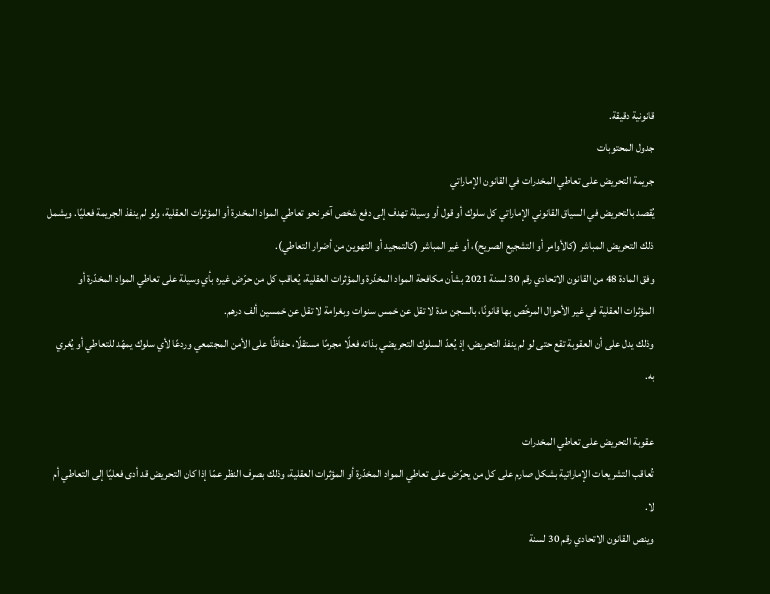قانونية دقيقة.
جدول المحتوبات
جريمة التحريض على تعاطي المخدرات في القانون الإماراتي
يُقصد بالتحريض في السياق القانوني الإماراتي كل سلوك أو قول أو وسيلة تهدف إلى دفع شخص آخر نحو تعاطي المواد المخدرة أو المؤثرات العقلية، ولو لم ينفذ الجريمة فعليًا. ويشمل ذلك التحريض المباشر (كالأوامر أو التشجيع الصريح)، أو غير المباشر (كالتمجيد أو التهوين من أضرار التعاطي).
وفق المادة 48 من القانون الاتحادي رقم 30 لسنة 2021 بشأن مكافحة المواد المخدّرة والمؤثرات العقلية، يُعاقب كل من حرّض غيره بأي وسيلة على تعاطي المواد المخدّرة أو المؤثرات العقلية في غير الأحوال المرخّص بها قانونًا، بالسجن مدة لا تقل عن خمس سنوات وبغرامة لا تقل عن خمسين ألف درهم.
وذلك يدل على أن العقوبة تقع حتى لو لم ينفذ التحريض، إذ يُعدّ السلوك التحريضي بذاته فعلًا مجرمًا مستقلًا، حفاظًا على الأمن المجتمعي وردعًا لأي سلوك يمهّد للتعاطي أو يُغري به.

عقوبة التحريض على تعاطي المخدرات
تُعاقب التشريعات الإماراتية بشكل صارم على كل من يحرّض على تعاطي المواد المخدّرة أو المؤثرات العقلية، وذلك بصرف النظر عمّا إذا كان التحريض قد أدى فعليًا إلى التعاطي أم لا.
وينص القانون الاتحادي رقم 30 لسنة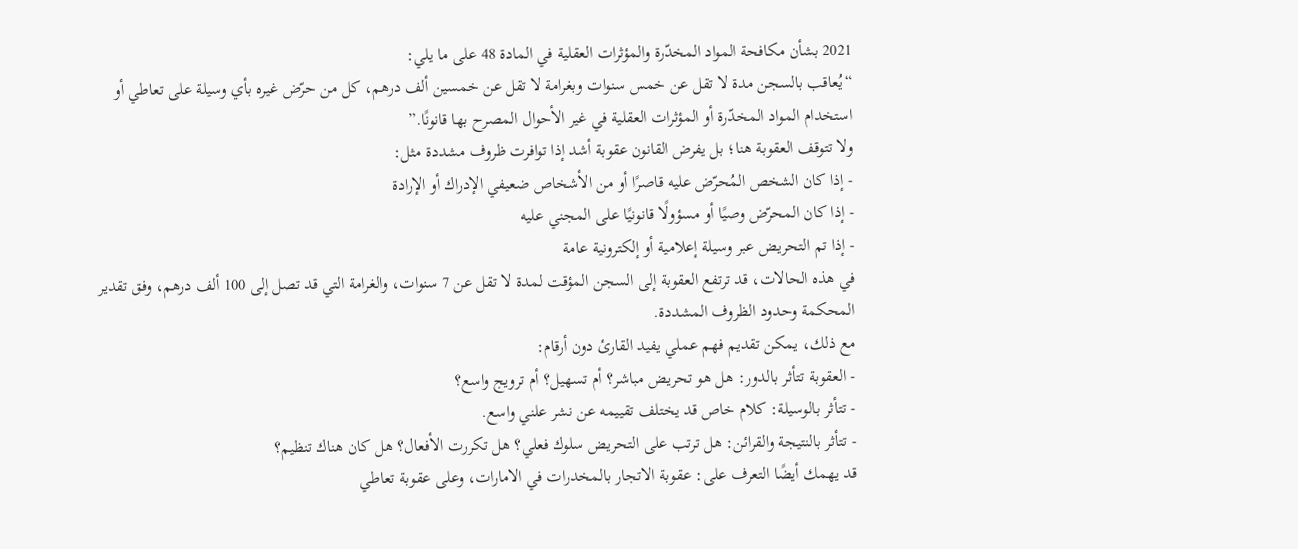2021 بشأن مكافحة المواد المخدّرة والمؤثرات العقلية في المادة 48 على ما يلي:
“يُعاقب بالسجن مدة لا تقل عن خمس سنوات وبغرامة لا تقل عن خمسين ألف درهم، كل من حرّض غيره بأي وسيلة على تعاطي أو استخدام المواد المخدّرة أو المؤثرات العقلية في غير الأحوال المصرح بها قانونًا.”
ولا تتوقف العقوبة هنا؛ بل يفرض القانون عقوبة أشد إذا توافرت ظروف مشددة مثل:
- إذا كان الشخص المُحرّض عليه قاصرًا أو من الأشخاص ضعيفي الإدراك أو الإرادة
- إذا كان المحرّض وصيًا أو مسؤولًا قانونيًا على المجني عليه
- إذا تم التحريض عبر وسيلة إعلامية أو إلكترونية عامة
في هذه الحالات، قد ترتفع العقوبة إلى السجن المؤقت لمدة لا تقل عن 7 سنوات، والغرامة التي قد تصل إلى 100 ألف درهم، وفق تقدير المحكمة وحدود الظروف المشددة.
مع ذلك، يمكن تقديم فهم عملي يفيد القارئ دون أرقام:
- العقوبة تتأثر بالدور: هل هو تحريض مباشر؟ أم تسهيل؟ أم ترويج واسع؟
- تتأثر بالوسيلة: كلام خاص قد يختلف تقييمه عن نشر علني واسع.
- تتأثر بالنتيجة والقرائن: هل ترتب على التحريض سلوك فعلي؟ هل تكررت الأفعال؟ هل كان هناك تنظيم؟
قد يهمك أيضًا التعرف على: عقوبة الاتجار بالمخدرات في الامارات، وعلى عقوبة تعاطي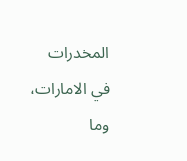المخدرات في الامارات، وما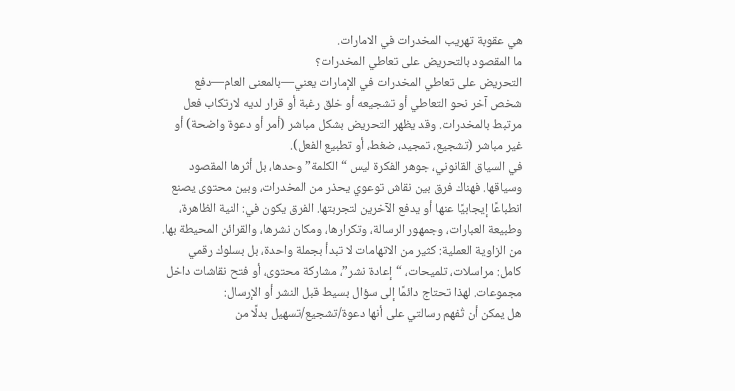هي عقوبة تهريب المخدرات في الامارات.
ما المقصود بالتحريض على تعاطي المخدرات؟
التحريض على تعاطي المخدرات في الإمارات يعني—بالمعنى العام—دفع شخص آخر نحو التعاطي أو تشجيعه أو خلق رغبة أو قرار لديه لارتكاب فعل مرتبط بالمخدرات. وقد يظهر التحريض بشكل مباشر (أمر أو دعوة واضحة) أو غير مباشر (تشجيع، تمجيد، ضغط، أو تطبيع الفعل).
في السياق القانوني، جوهر الفكرة ليس “الكلمة” وحدها، بل أثرها المقصود وسياقها. فهناك فرق بين نقاش توعوي يحذر من المخدرات، وبين محتوى يصنع انطباعًا إيجابيًا عنها أو يدفع الآخرين لتجربتها. الفرق يكون في: النية الظاهرة، وطبيعة العبارات، وجمهور الرسالة، وتكرارها، ومكان نشرها، والقرائن المحيطة بها.
من الزاوية العملية: كثير من الاتهامات لا تبدأ بجملة واحدة، بل بسلوك رقمي كامل: مراسلات، تلميحات، “إعادة نشر”، مشاركة محتوى، أو فتح نقاشات داخل مجموعات. لهذا تحتاج دائمًا إلى سؤال بسيط قبل النشر أو الإرسال:
هل يمكن أن تُفهم رسالتي على أنها دعوة/تشجيع/تسهيل بدلًا من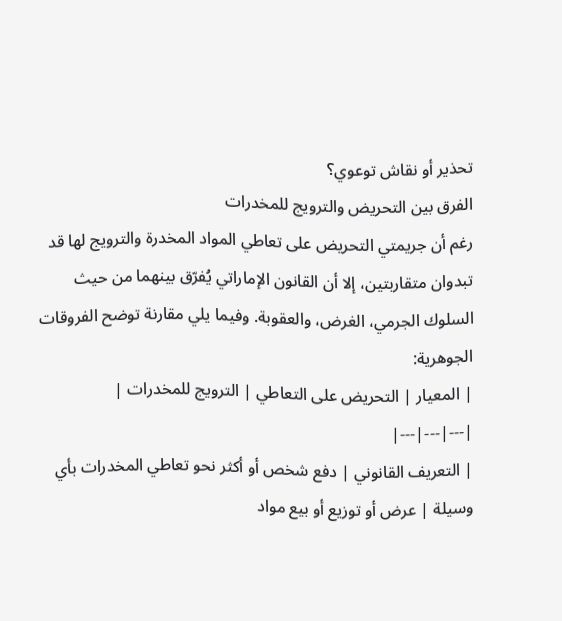تحذير أو نقاش توعوي؟
الفرق بين التحريض والترويج للمخدرات
رغم أن جريمتي التحريض على تعاطي المواد المخدرة والترويج لها قد تبدوان متقاربتين، إلا أن القانون الإماراتي يُفرّق بينهما من حيث السلوك الجرمي، الغرض، والعقوبة. وفيما يلي مقارنة توضح الفروقات الجوهرية:
| المعيار | التحريض على التعاطي | الترويج للمخدرات |
|---|---|---|
| التعريف القانوني | دفع شخص أو أكثر نحو تعاطي المخدرات بأي وسيلة | عرض أو توزيع أو بيع مواد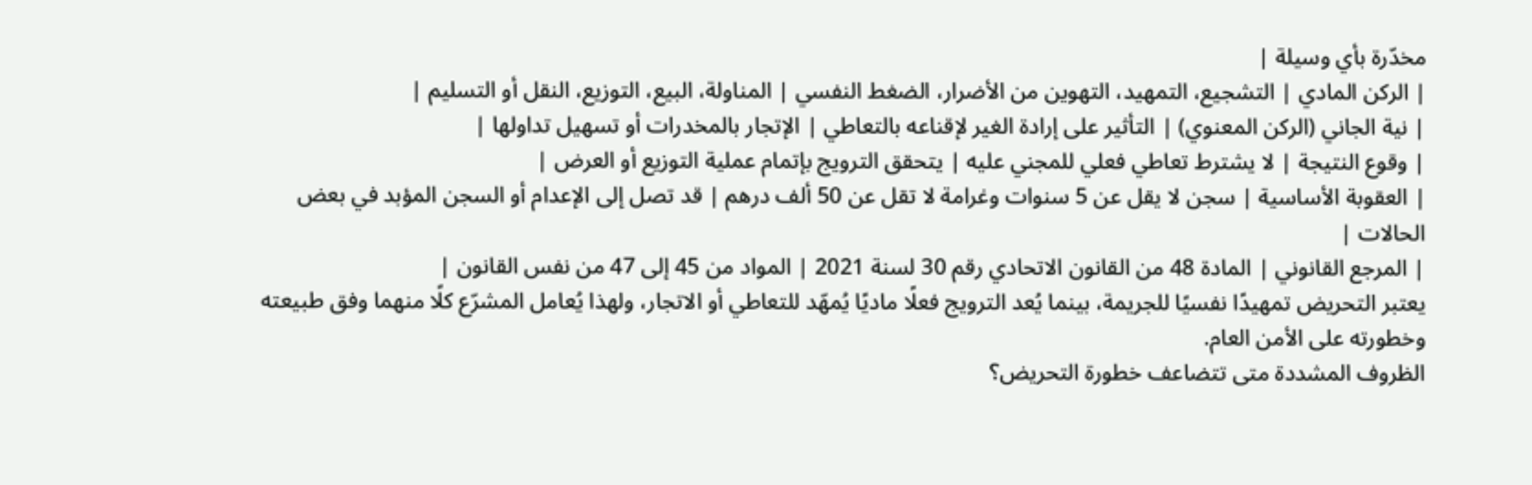مخدّرة بأي وسيلة |
| الركن المادي | التشجيع، التمهيد، التهوين من الأضرار، الضغط النفسي | المناولة، البيع، التوزيع، النقل أو التسليم |
| نية الجاني (الركن المعنوي) | التأثير على إرادة الغير لإقناعه بالتعاطي | الإتجار بالمخدرات أو تسهيل تداولها |
| وقوع النتيجة | لا يشترط تعاطي فعلي للمجني عليه | يتحقق الترويج بإتمام عملية التوزيع أو العرض |
| العقوبة الأساسية | سجن لا يقل عن 5 سنوات وغرامة لا تقل عن 50 ألف درهم | قد تصل إلى الإعدام أو السجن المؤبد في بعض الحالات |
| المرجع القانوني | المادة 48 من القانون الاتحادي رقم 30 لسنة 2021 | المواد من 45 إلى 47 من نفس القانون |
يعتبر التحريض تمهيدًا نفسيًا للجريمة، بينما يُعد الترويج فعلًا ماديًا يُمهّد للتعاطي أو الاتجار، ولهذا يُعامل المشرّع كلًا منهما وفق طبيعته وخطورته على الأمن العام.
الظروف المشددة متى تتضاعف خطورة التحريض؟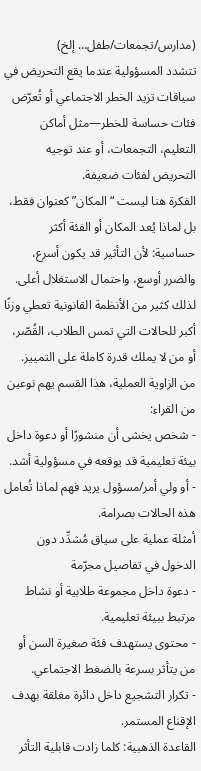(مدارس/تجمعات/طفل… إلخ)
تتشدد المسؤولية عندما يقع التحريض في سياقات تزيد الخطر الاجتماعي أو تُعرّض فئات حساسة للخطر—مثل أماكن التعليم، التجمعات، أو عند توجيه التحريض لفئات ضعيفة.
الفكرة هنا ليست “المكان” كعنوان فقط، بل لماذا يُعد المكان أو الفئة أكثر حساسية: لأن التأثير قد يكون أسرع، والضرر أوسع، واحتمال الاستغلال أعلى. لذلك كثير من الأنظمة القانونية تعطي وزنًا أكبر للحالات التي تمس الطلاب، القُصّر، أو من لا يملك قدرة كاملة على التمييز.
من الزاوية العملية، هذا القسم يهم نوعين من القراء:
- شخص يخشى أن منشورًا أو دعوة داخل بيئة تعليمية قد يوقعه في مسؤولية أشد.
- أو ولي أمر/مسؤول يريد فهم لماذا تُعامل هذه الحالات بصرامة.
أمثلة عملية على سياق مُشدِّد دون الدخول في تفاصيل مجرّمة
- دعوة داخل مجموعة طلابية أو نشاط مرتبط ببيئة تعليمية.
- محتوى يستهدف فئة صغيرة السن أو من يتأثر بسرعة بالضغط الاجتماعي.
- تكرار التشجيع داخل دائرة مغلقة بهدف الإقناع المستمر.
القاعدة الذهبية: كلما زادت قابلية التأثر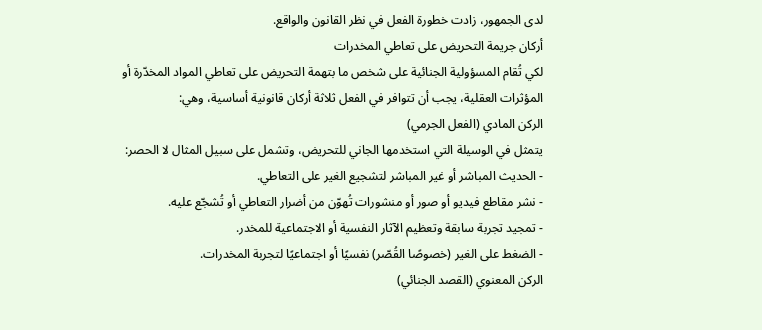لدى الجمهور، زادت خطورة الفعل في نظر القانون والواقع.
أركان جريمة التحريض على تعاطي المخدرات
لكي تُقام المسؤولية الجنائية على شخص ما بتهمة التحريض على تعاطي المواد المخدّرة أو المؤثرات العقلية، يجب أن تتوافر في الفعل ثلاثة أركان قانونية أساسية، وهي:
الركن المادي (الفعل الجرمي)
يتمثل في الوسيلة التي استخدمها الجاني للتحريض، وتشمل على سبيل المثال لا الحصر:
- الحديث المباشر أو غير المباشر لتشجيع الغير على التعاطي.
- نشر مقاطع فيديو أو صور أو منشورات تُهوّن من أضرار التعاطي أو تُشجّع عليه.
- تمجيد تجربة سابقة وتعظيم الآثار النفسية أو الاجتماعية للمخدر.
- الضغط على الغير (خصوصًا القُصّر) نفسيًا أو اجتماعيًا لتجربة المخدرات.
الركن المعنوي (القصد الجنائي)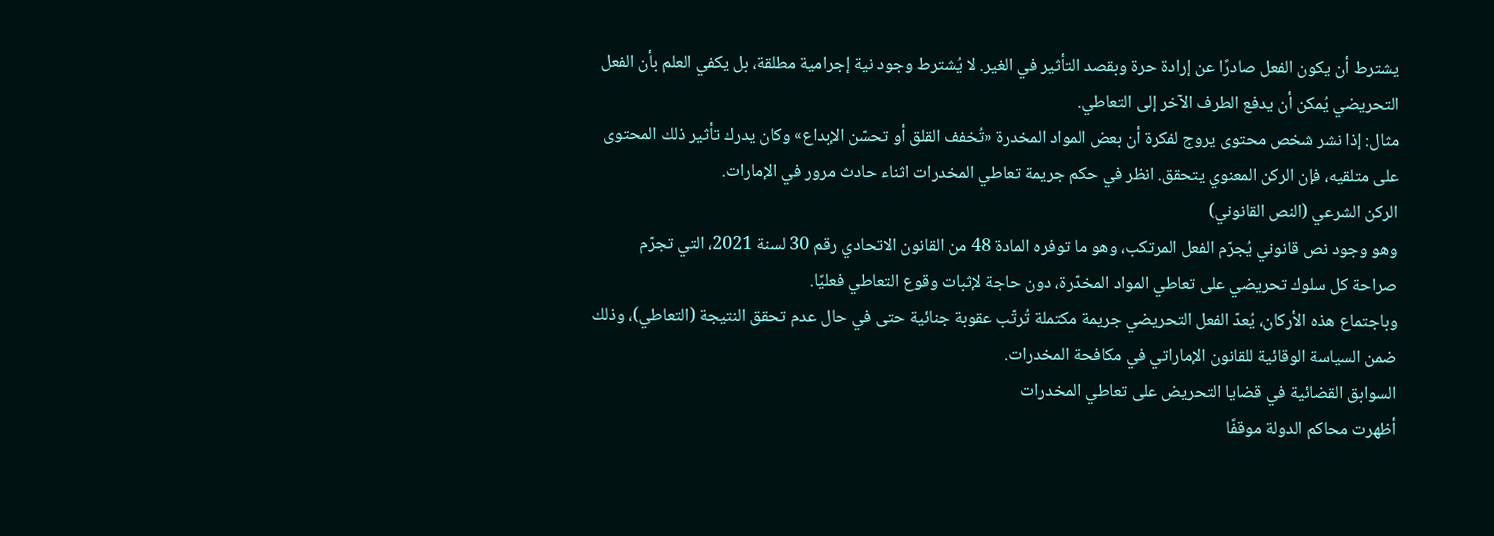يشترط أن يكون الفعل صادرًا عن إرادة حرة وبقصد التأثير في الغير. لا يُشترط وجود نية إجرامية مطلقة، بل يكفي العلم بأن الفعل التحريضي يُمكن أن يدفع الطرف الآخر إلى التعاطي.
مثال: إذا نشر شخص محتوى يروج لفكرة أن بعض المواد المخدرة «تُخفف القلق أو تحسّن الإبداع» وكان يدرك تأثير ذلك المحتوى على متلقيه، فإن الركن المعنوي يتحقق. انظر في حكم جريمة تعاطي المخدرات اثناء حادث مرور في الإمارات.
الركن الشرعي (النص القانوني)
وهو وجود نص قانوني يُجرّم الفعل المرتكب، وهو ما توفره المادة 48 من القانون الاتحادي رقم 30 لسنة 2021، التي تجرّم صراحة كل سلوك تحريضي على تعاطي المواد المخدّرة، دون حاجة لإثبات وقوع التعاطي فعليًا.
وباجتماع هذه الأركان، يُعدّ الفعل التحريضي جريمة مكتملة تُرتّب عقوبة جنائية حتى في حال عدم تحقق النتيجة (التعاطي)، وذلك ضمن السياسة الوقائية للقانون الإماراتي في مكافحة المخدرات.
السوابق القضائية في قضايا التحريض على تعاطي المخدرات
أظهرت محاكم الدولة موقفًا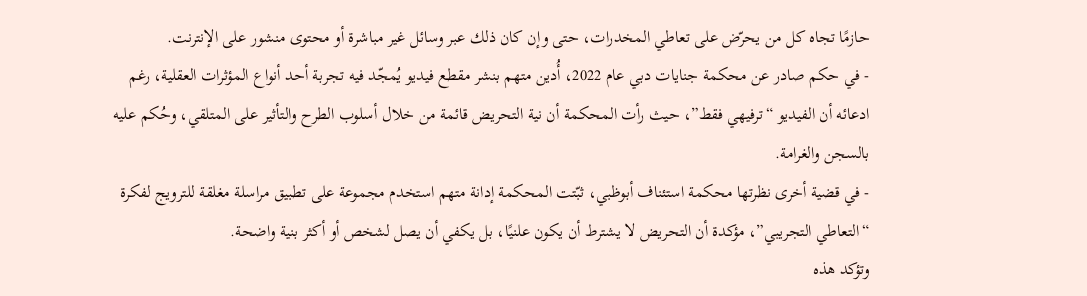حازمًا تجاه كل من يحرّض على تعاطي المخدرات، حتى وإن كان ذلك عبر وسائل غير مباشرة أو محتوى منشور على الإنترنت.
- في حكم صادر عن محكمة جنايات دبي عام 2022، أُدين متهم بنشر مقطع فيديو يُمجّد فيه تجربة أحد أنواع المؤثرات العقلية، رغم ادعائه أن الفيديو “ترفيهي فقط”، حيث رأت المحكمة أن نية التحريض قائمة من خلال أسلوب الطرح والتأثير على المتلقي، وحُكم عليه بالسجن والغرامة.
- في قضية أخرى نظرتها محكمة استئناف أبوظبي، ثبّتت المحكمة إدانة متهم استخدم مجموعة على تطبيق مراسلة مغلقة للترويج لفكرة “التعاطي التجريبي”، مؤكدة أن التحريض لا يشترط أن يكون علنيًا، بل يكفي أن يصل لشخص أو أكثر بنية واضحة.
وتؤكد هذه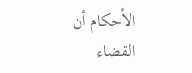الأحكام أن القضاء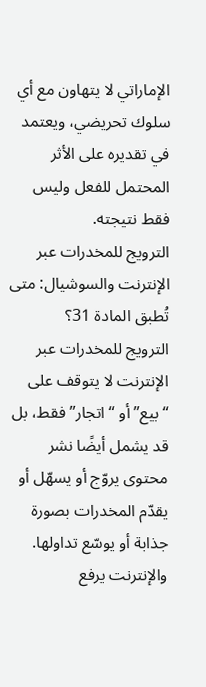الإماراتي لا يتهاون مع أي سلوك تحريضي، ويعتمد في تقديره على الأثر المحتمل للفعل وليس فقط نتيجته.
الترويج للمخدرات عبر الإنترنت والسوشيال: متى تُطبق المادة 31؟
الترويج للمخدرات عبر الإنترنت لا يتوقف على “بيع” أو “اتجار” فقط، بل قد يشمل أيضًا نشر محتوى يروّج أو يسهّل أو يقدّم المخدرات بصورة جذابة أو يوسّع تداولها. والإنترنت يرفع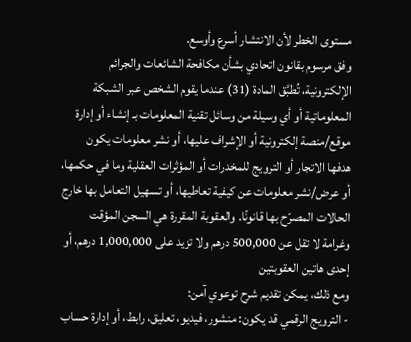مستوى الخطر لأن الانتشار أسرع وأوسع.
وفق مرسوم بقانون اتحادي بشأن مكافحة الشائعات والجرائم الإلكترونية، تُطبَّق المادة (31) عندما يقوم الشخص عبر الشبكة المعلوماتية أو أي وسيلة من وسائل تقنية المعلومات بـ إنشاء أو إدارة موقع/منصة إلكترونية أو الإشراف عليها، أو نشر معلومات يكون هدفها الاتجار أو الترويج للمخدرات أو المؤثرات العقلية وما في حكمها، أو عرض/نشر معلومات عن كيفية تعاطيها، أو تسهيل التعامل بها خارج الحالات المصرّح بها قانونًا. والعقوبة المقررة هي السجن المؤقت وغرامة لا تقل عن 500,000 درهم ولا تزيد على 1,000,000 درهم، أو إحدى هاتين العقوبتين
ومع ذلك، يمكن تقديم شرح توعوي آمن:
- الترويج الرقمي قد يكون: منشور، فيديو، تعليق، رابط، أو إدارة حساب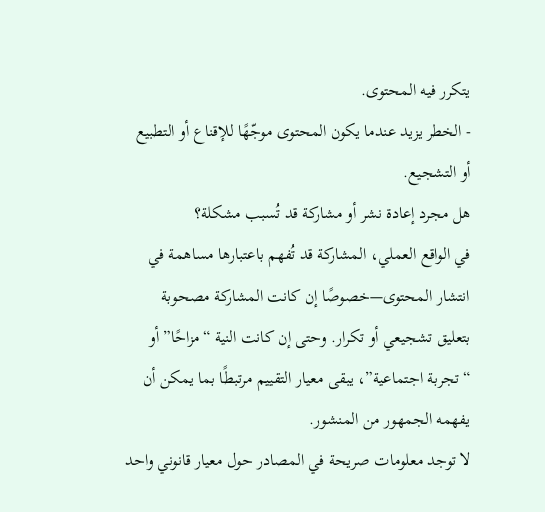يتكرر فيه المحتوى.
- الخطر يزيد عندما يكون المحتوى موجّهًا للإقناع أو التطبيع أو التشجيع.
هل مجرد إعادة نشر أو مشاركة قد تُسبب مشكلة؟
في الواقع العملي، المشاركة قد تُفهم باعتبارها مساهمة في انتشار المحتوى—خصوصًا إن كانت المشاركة مصحوبة بتعليق تشجيعي أو تكرار. وحتى إن كانت النية “مزاحًا” أو “تجربة اجتماعية”، يبقى معيار التقييم مرتبطًا بما يمكن أن يفهمه الجمهور من المنشور.
لا توجد معلومات صريحة في المصادر حول معيار قانوني واحد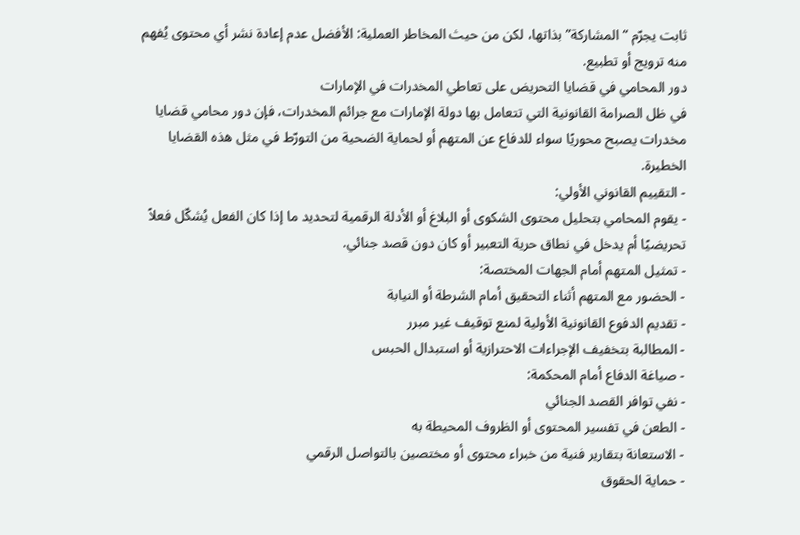ثابت يجرّم “المشاركة” بذاتها، لكن من حيث المخاطر العملية: الأفضل عدم إعادة نشر أي محتوى يُفهم منه ترويج أو تطبيع.
دور المحامي في قضايا التحريض على تعاطي المخدرات في الإمارات
في ظل الصرامة القانونية التي تتعامل بها دولة الإمارات مع جرائم المخدرات، فإن دور محامي قضايا مخدرات يصبح محوريًا سواء للدفاع عن المتهم أو لحماية الضحية من التورّط في مثل هذه القضايا الخطيرة.
- التقييم القانوني الأولي:
- يقوم المحامي بتحليل محتوى الشكوى أو البلاغ أو الأدلة الرقمية لتحديد ما إذا كان الفعل يُشكّل فعلاً تحريضيًا أم يدخل في نطاق حرية التعبير أو كان دون قصد جنائي.
- تمثيل المتهم أمام الجهات المختصة:
- الحضور مع المتهم أثناء التحقيق أمام الشرطة أو النيابة
- تقديم الدفوع القانونية الأولية لمنع توقيف غير مبرر
- المطالبة بتخفيف الإجراءات الاحترازية أو استبدال الحبس
- صياغة الدفاع أمام المحكمة:
- نفي توافر القصد الجنائي
- الطعن في تفسير المحتوى أو الظروف المحيطة به
- الاستعانة بتقارير فنية من خبراء محتوى أو مختصين بالتواصل الرقمي
- حماية الحقوق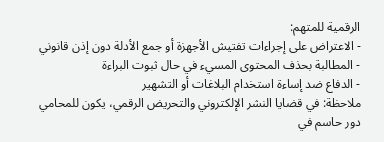الرقمية للمتهم:
- الاعتراض على إجراءات تفتيش الأجهزة أو جمع الأدلة دون إذن قانوني
- المطالبة بحذف المحتوى المسيء في حال ثبوت البراءة
- الدفاع ضد إساءة استخدام البلاغات أو التشهير
ملاحظة: في قضايا النشر الإلكتروني والتحريض الرقمي، يكون للمحامي دور حاسم في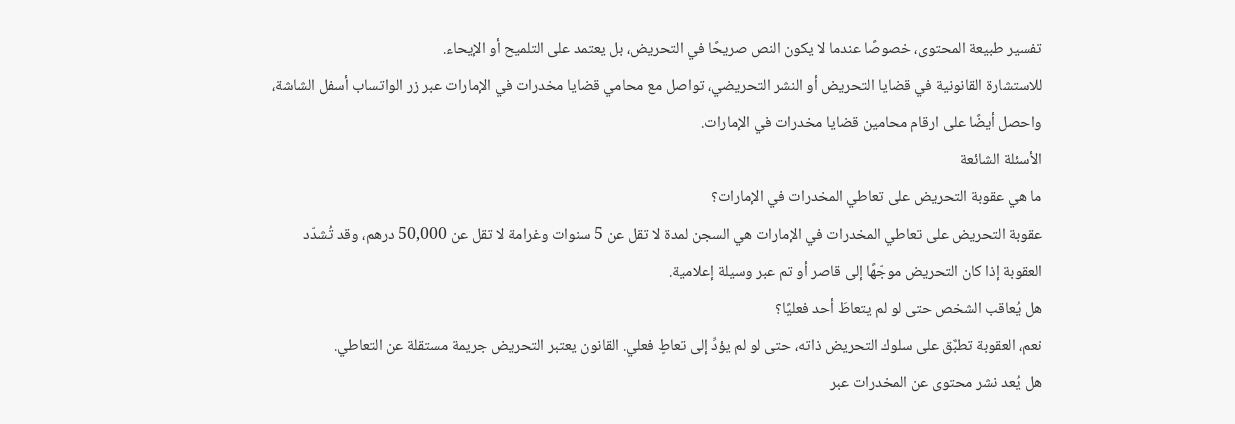تفسير طبيعة المحتوى، خصوصًا عندما لا يكون النص صريحًا في التحريض، بل يعتمد على التلميح أو الإيحاء.
للاستشارة القانونية في قضايا التحريض أو النشر التحريضي، تواصل مع محامي قضايا مخدرات في الإمارات عبر زر الواتساب أسفل الشاشة، واحصل أيضًا على ارقام محامين قضايا مخدرات في الإمارات.
الأسئلة الشائعة
ما هي عقوبة التحريض على تعاطي المخدرات في الإمارات؟
عقوبة التحريض على تعاطي المخدرات في الإمارات هي السجن لمدة لا تقل عن 5 سنوات وغرامة لا تقل عن 50,000 درهم، وقد تُشدّد العقوبة إذا كان التحريض موجّهًا إلى قاصر أو تم عبر وسيلة إعلامية.
هل يُعاقب الشخص حتى لو لم يتعاطَ أحد فعليًا؟
نعم، العقوبة تطبَّق على سلوك التحريض ذاته، حتى لو لم يؤدِّ إلى تعاطٍ فعلي. القانون يعتبر التحريض جريمة مستقلة عن التعاطي.
هل يُعد نشر محتوى عن المخدرات عبر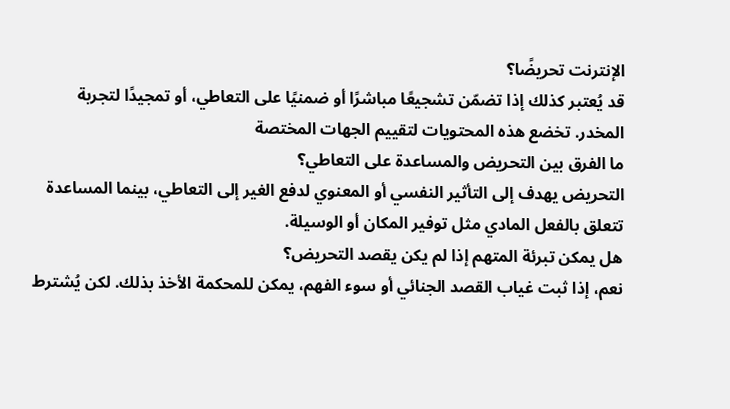الإنترنت تحريضًا؟
قد يُعتبر كذلك إذا تضمّن تشجيعًا مباشرًا أو ضمنيًا على التعاطي، أو تمجيدًا لتجربة المخدر. تخضع هذه المحتويات لتقييم الجهات المختصة
ما الفرق بين التحريض والمساعدة على التعاطي؟
التحريض يهدف إلى التأثير النفسي أو المعنوي لدفع الغير إلى التعاطي، بينما المساعدة تتعلق بالفعل المادي مثل توفير المكان أو الوسيلة.
هل يمكن تبرئة المتهم إذا لم يكن يقصد التحريض؟
نعم، إذا ثبت غياب القصد الجنائي أو سوء الفهم، يمكن للمحكمة الأخذ بذلك. لكن يُشترط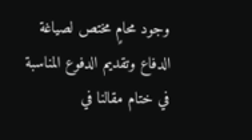وجود محامٍ مختص لصياغة الدفاع وتقديم الدفوع المناسبة
في ختام مقالنا في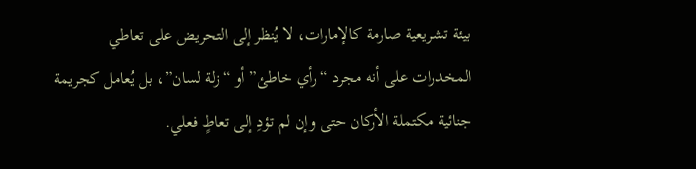بيئة تشريعية صارمة كالإمارات، لا يُنظر إلى التحريض على تعاطي المخدرات على أنه مجرد “رأي خاطئ” أو “زلة لسان”، بل يُعامل كجريمة جنائية مكتملة الأركان حتى وإن لم تؤدِ إلى تعاطٍ فعلي.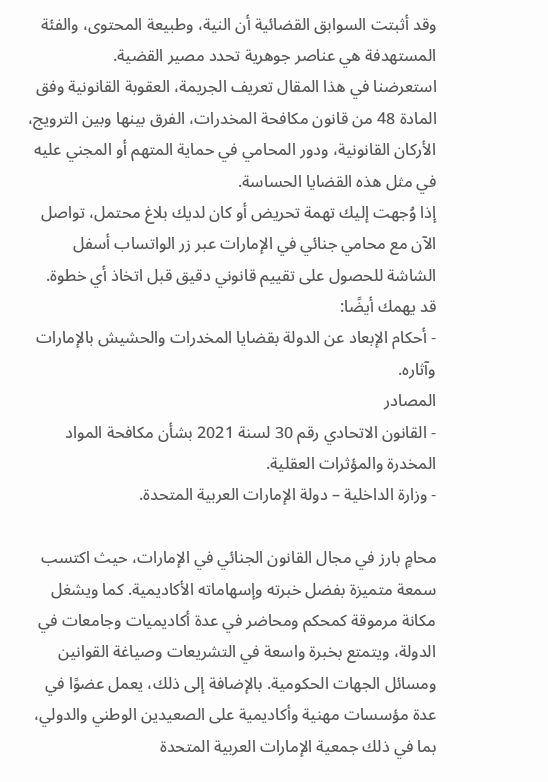وقد أثبتت السوابق القضائية أن النية، وطبيعة المحتوى، والفئة المستهدفة هي عناصر جوهرية تحدد مصير القضية.
استعرضنا في هذا المقال تعريف الجريمة، العقوبة القانونية وفق المادة 48 من قانون مكافحة المخدرات، الفرق بينها وبين الترويج، الأركان القانونية، ودور المحامي في حماية المتهم أو المجني عليه في مثل هذه القضايا الحساسة.
إذا وُجهت إليك تهمة تحريض أو كان لديك بلاغ محتمل، تواصل الآن مع محامي جنائي في الإمارات عبر زر الواتساب أسفل الشاشة للحصول على تقييم قانوني دقيق قبل اتخاذ أي خطوة.
قد يهمك أيضًا:
- أحكام الإبعاد عن الدولة بقضايا المخدرات والحشيش بالإمارات وآثاره.
المصادر
- القانون الاتحادي رقم 30 لسنة 2021 بشأن مكافحة المواد المخدرة والمؤثرات العقلية.
- وزارة الداخلية – دولة الإمارات العربية المتحدة.

محامٍ بارز في مجال القانون الجنائي في الإمارات، حيث اكتسب سمعة متميزة بفضل خبرته وإسهاماته الأكاديمية. كما ويشغل مكانة مرموقة كمحكم ومحاضر في عدة أكاديميات وجامعات في الدولة، ويتمتع بخبرة واسعة في التشريعات وصياغة القوانين ومسائل الجهات الحكومية. بالإضافة إلى ذلك، يعمل عضوًا في عدة مؤسسات مهنية وأكاديمية على الصعيدين الوطني والدولي، بما في ذلك جمعية الإمارات العربية المتحدة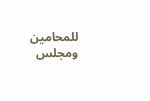للمحامين ومجلس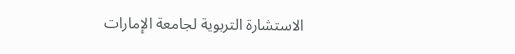الاستشارة التربوية لجامعة الإمارات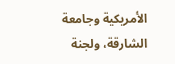الأمريكية وجامعة الشارقة، ولجنة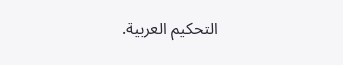التحكيم العربية.